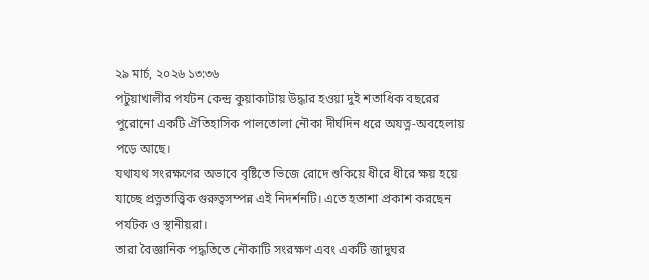২৯ মার্চ, ২০২৬ ১৩:৩৬
পটুয়াখালীর পর্যটন কেন্দ্র কুয়াকাটায় উদ্ধার হওয়া দুই শতাধিক বছরের পুরোনো একটি ঐতিহাসিক পালতোলা নৌকা দীর্ঘদিন ধরে অযত্ন-অবহেলায় পড়ে আছে।
যথাযথ সংরক্ষণের অভাবে বৃষ্টিতে ভিজে রোদে শুকিয়ে ধীরে ধীরে ক্ষয় হয়ে যাচ্ছে প্রত্নতাত্ত্বিক গুরুত্বসম্পন্ন এই নিদর্শনটি। এতে হতাশা প্রকাশ করছেন পর্যটক ও স্থানীয়রা।
তারা বৈজ্ঞানিক পদ্ধতিতে নৌকাটি সংরক্ষণ এবং একটি জাদুঘর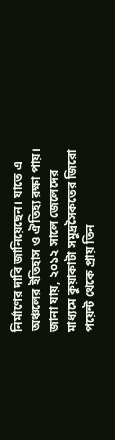নির্মাণের দাবি জানিয়েছেন। যাতে এ অঞ্চলের ইতিহাস ও ঐতিহ্য রক্ষা পায়।
জানা যায়, ২০১২ সালে জেলেদের মাধ্যমে কুয়াকাটা সমুদ্রসৈকতের জিরো পয়েন্ট থেকে প্রায় তিন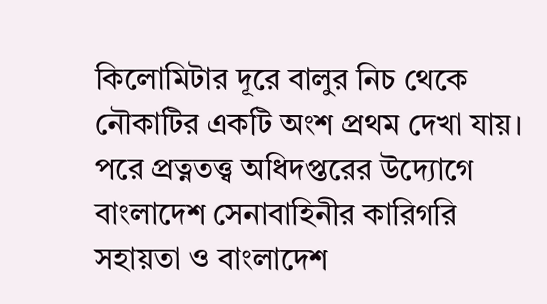কিলোমিটার দূরে বালুর নিচ থেকে নৌকাটির একটি অংশ প্রথম দেখা যায়।
পরে প্রত্নতত্ত্ব অধিদপ্তরের উদ্যোগে বাংলাদেশ সেনাবাহিনীর কারিগরি সহায়তা ও বাংলাদেশ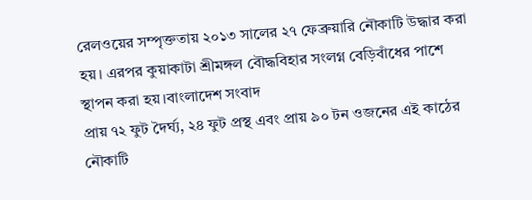রেলওয়ের সম্পৃক্ততায় ২০১৩ সালের ২৭ ফেব্রুয়ারি নৌকাটি উদ্ধার করা হয়। এরপর কুয়াকাটা শ্রীমঙ্গল বৌদ্ধবিহার সংলগ্ন বেড়িবাঁধের পাশে স্থাপন করা হয়।বাংলাদেশ সংবাদ
প্রায় ৭২ ফুট দৈর্ঘ্য, ২৪ ফুট প্রস্থ এবং প্রায় ৯০ টন ওজনের এই কাঠের নৌকাটি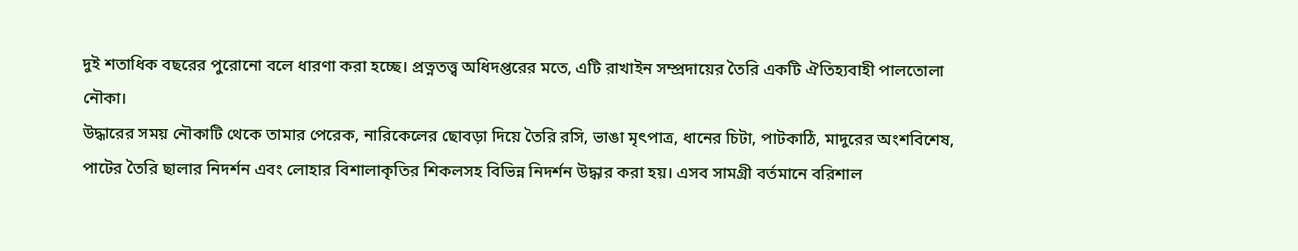দুই শতাধিক বছরের পুরোনো বলে ধারণা করা হচ্ছে। প্রত্নতত্ত্ব অধিদপ্তরের মতে, এটি রাখাইন সম্প্রদায়ের তৈরি একটি ঐতিহ্যবাহী পালতোলা নৌকা।
উদ্ধারের সময় নৌকাটি থেকে তামার পেরেক, নারিকেলের ছোবড়া দিয়ে তৈরি রসি, ভাঙা মৃৎপাত্র, ধানের চিটা, পাটকাঠি, মাদুরের অংশবিশেষ, পাটের তৈরি ছালার নিদর্শন এবং লোহার বিশালাকৃতির শিকলসহ বিভিন্ন নিদর্শন উদ্ধার করা হয়। এসব সামগ্রী বর্তমানে বরিশাল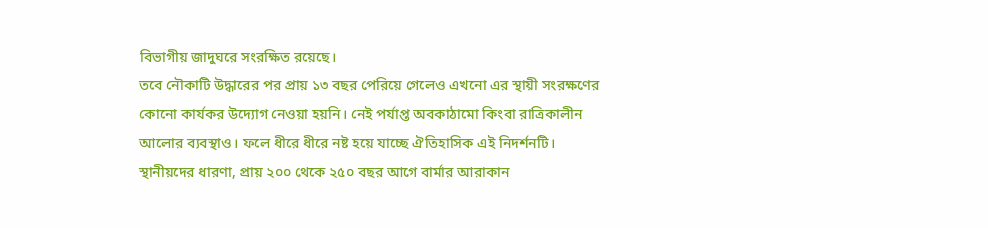বিভাগীয় জাদুঘরে সংরক্ষিত রয়েছে।
তবে নৌকাটি উদ্ধারের পর প্রায় ১৩ বছর পেরিয়ে গেলেও এখনো এর স্থায়ী সংরক্ষণের কোনো কার্যকর উদ্যোগ নেওয়া হয়নি। নেই পর্যাপ্ত অবকাঠামো কিংবা রাত্রিকালীন আলোর ব্যবস্থাও। ফলে ধীরে ধীরে নষ্ট হয়ে যাচ্ছে ঐতিহাসিক এই নিদর্শনটি।
স্থানীয়দের ধারণা, প্রায় ২০০ থেকে ২৫০ বছর আগে বার্মার আরাকান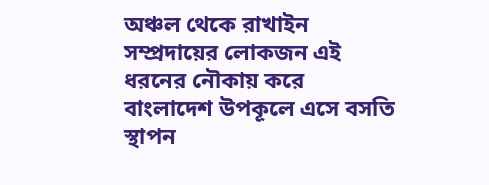অঞ্চল থেকে রাখাইন সম্প্রদায়ের লোকজন এই ধরনের নৌকায় করে বাংলাদেশ উপকূলে এসে বসতি স্থাপন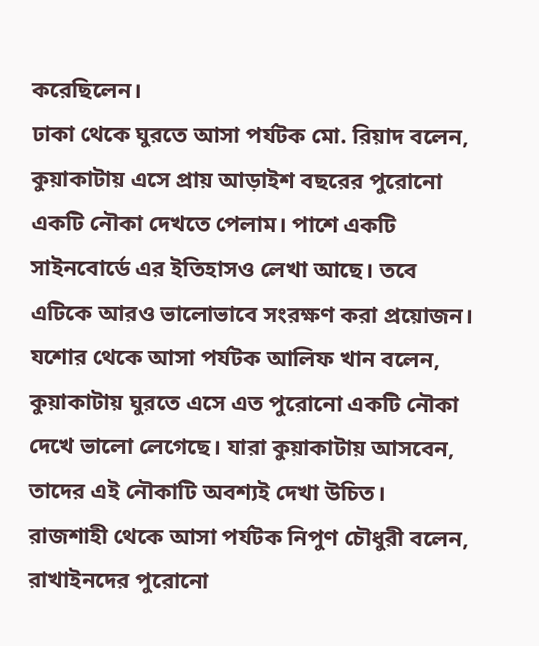করেছিলেন।
ঢাকা থেকে ঘুরতে আসা পর্যটক মো. রিয়াদ বলেন, কুয়াকাটায় এসে প্রায় আড়াইশ বছরের পুরোনো একটি নৌকা দেখতে পেলাম। পাশে একটি সাইনবোর্ডে এর ইতিহাসও লেখা আছে। তবে এটিকে আরও ভালোভাবে সংরক্ষণ করা প্রয়োজন।
যশোর থেকে আসা পর্যটক আলিফ খান বলেন, কুয়াকাটায় ঘুরতে এসে এত পুরোনো একটি নৌকা দেখে ভালো লেগেছে। যারা কুয়াকাটায় আসবেন, তাদের এই নৌকাটি অবশ্যই দেখা উচিত।
রাজশাহী থেকে আসা পর্যটক নিপুণ চৌধুরী বলেন, রাখাইনদের পুরোনো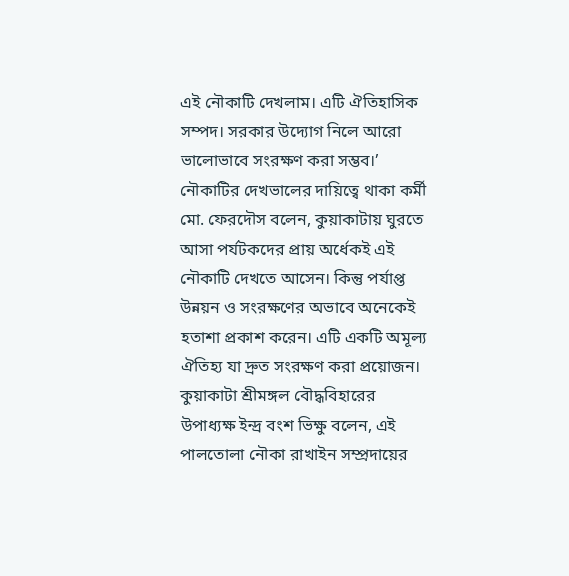এই নৌকাটি দেখলাম। এটি ঐতিহাসিক সম্পদ। সরকার উদ্যোগ নিলে আরো ভালোভাবে সংরক্ষণ করা সম্ভব।’
নৌকাটির দেখভালের দায়িত্বে থাকা কর্মী মো. ফেরদৌস বলেন, কুয়াকাটায় ঘুরতে আসা পর্যটকদের প্রায় অর্ধেকই এই নৌকাটি দেখতে আসেন। কিন্তু পর্যাপ্ত উন্নয়ন ও সংরক্ষণের অভাবে অনেকেই হতাশা প্রকাশ করেন। এটি একটি অমূল্য ঐতিহ্য যা দ্রুত সংরক্ষণ করা প্রয়োজন।
কুয়াকাটা শ্রীমঙ্গল বৌদ্ধবিহারের উপাধ্যক্ষ ইন্দ্র বংশ ভিক্ষু বলেন, এই পালতোলা নৌকা রাখাইন সম্প্রদায়ের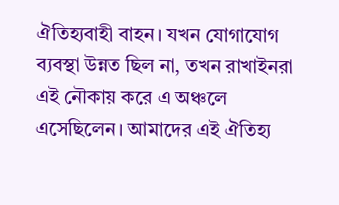ঐতিহ্যবাহী বাহন। যখন যোগাযোগ ব্যবস্থা উন্নত ছিল না, তখন রাখাইনরা এই নৌকায় করে এ অঞ্চলে এসেছিলেন। আমাদের এই ঐতিহ্য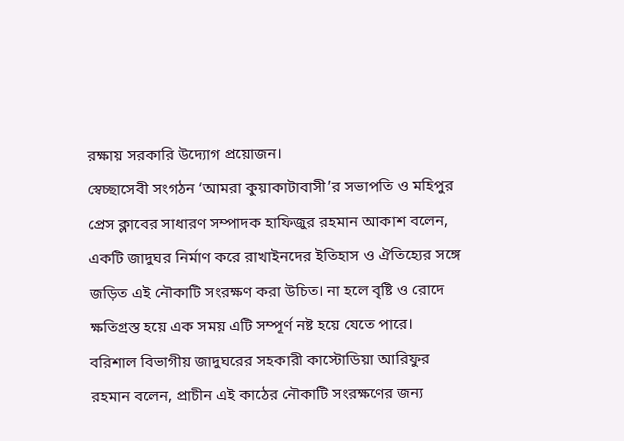রক্ষায় সরকারি উদ্যোগ প্রয়োজন।
স্বেচ্ছাসেবী সংগঠন ‘আমরা কুয়াকাটাবাসী’র সভাপতি ও মহিপুর প্রেস ক্লাবের সাধারণ সম্পাদক হাফিজুর রহমান আকাশ বলেন, একটি জাদুঘর নির্মাণ করে রাখাইনদের ইতিহাস ও ঐতিহ্যের সঙ্গে জড়িত এই নৌকাটি সংরক্ষণ করা উচিত। না হলে বৃষ্টি ও রোদে ক্ষতিগ্রস্ত হয়ে এক সময় এটি সম্পূর্ণ নষ্ট হয়ে যেতে পারে।
বরিশাল বিভাগীয় জাদুঘরের সহকারী কাস্টোডিয়া আরিফুর রহমান বলেন, প্রাচীন এই কাঠের নৌকাটি সংরক্ষণের জন্য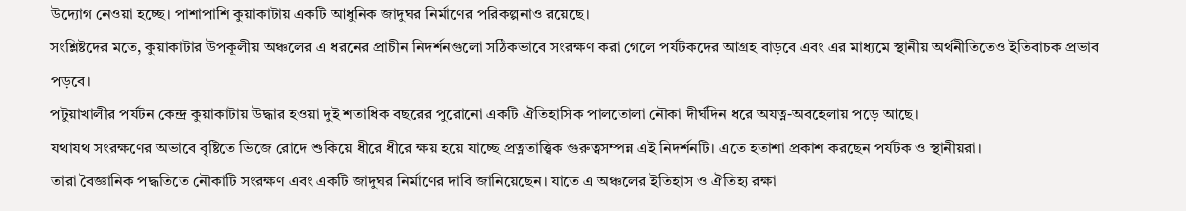উদ্যোগ নেওয়া হচ্ছে। পাশাপাশি কুয়াকাটায় একটি আধুনিক জাদুঘর নির্মাণের পরিকল্পনাও রয়েছে।
সংশ্লিষ্টদের মতে, কুয়াকাটার উপকূলীয় অঞ্চলের এ ধরনের প্রাচীন নিদর্শনগুলো সঠিকভাবে সংরক্ষণ করা গেলে পর্যটকদের আগ্রহ বাড়বে এবং এর মাধ্যমে স্থানীয় অর্থনীতিতেও ইতিবাচক প্রভাব পড়বে।
পটুয়াখালীর পর্যটন কেন্দ্র কুয়াকাটায় উদ্ধার হওয়া দুই শতাধিক বছরের পুরোনো একটি ঐতিহাসিক পালতোলা নৌকা দীর্ঘদিন ধরে অযত্ন-অবহেলায় পড়ে আছে।
যথাযথ সংরক্ষণের অভাবে বৃষ্টিতে ভিজে রোদে শুকিয়ে ধীরে ধীরে ক্ষয় হয়ে যাচ্ছে প্রত্নতাত্ত্বিক গুরুত্বসম্পন্ন এই নিদর্শনটি। এতে হতাশা প্রকাশ করছেন পর্যটক ও স্থানীয়রা।
তারা বৈজ্ঞানিক পদ্ধতিতে নৌকাটি সংরক্ষণ এবং একটি জাদুঘর নির্মাণের দাবি জানিয়েছেন। যাতে এ অঞ্চলের ইতিহাস ও ঐতিহ্য রক্ষা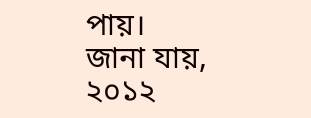পায়।
জানা যায়, ২০১২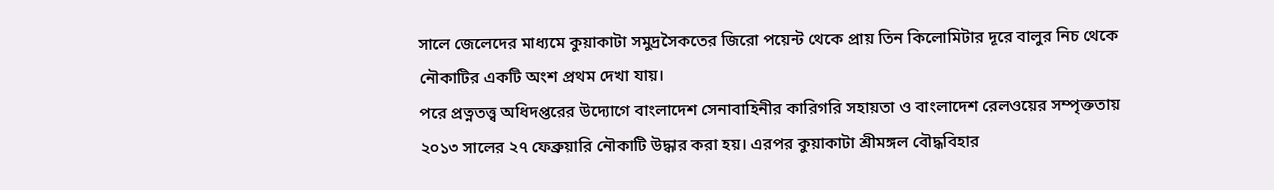সালে জেলেদের মাধ্যমে কুয়াকাটা সমুদ্রসৈকতের জিরো পয়েন্ট থেকে প্রায় তিন কিলোমিটার দূরে বালুর নিচ থেকে নৌকাটির একটি অংশ প্রথম দেখা যায়।
পরে প্রত্নতত্ত্ব অধিদপ্তরের উদ্যোগে বাংলাদেশ সেনাবাহিনীর কারিগরি সহায়তা ও বাংলাদেশ রেলওয়ের সম্পৃক্ততায় ২০১৩ সালের ২৭ ফেব্রুয়ারি নৌকাটি উদ্ধার করা হয়। এরপর কুয়াকাটা শ্রীমঙ্গল বৌদ্ধবিহার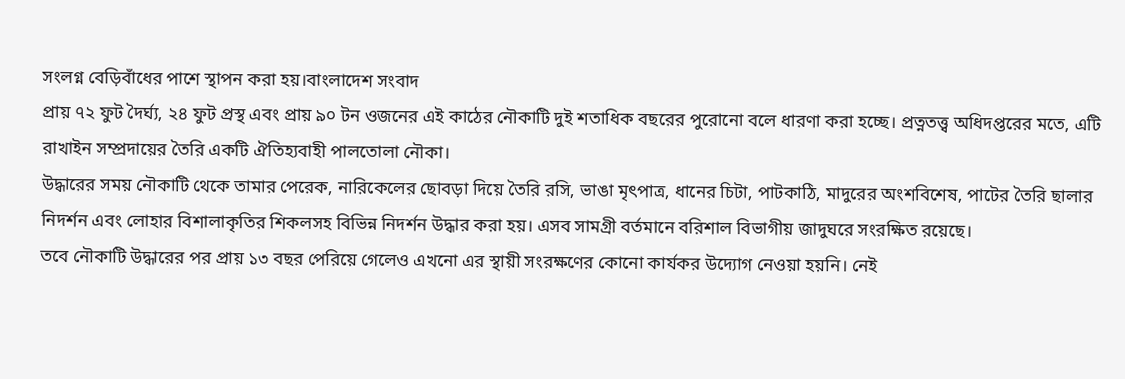সংলগ্ন বেড়িবাঁধের পাশে স্থাপন করা হয়।বাংলাদেশ সংবাদ
প্রায় ৭২ ফুট দৈর্ঘ্য, ২৪ ফুট প্রস্থ এবং প্রায় ৯০ টন ওজনের এই কাঠের নৌকাটি দুই শতাধিক বছরের পুরোনো বলে ধারণা করা হচ্ছে। প্রত্নতত্ত্ব অধিদপ্তরের মতে, এটি রাখাইন সম্প্রদায়ের তৈরি একটি ঐতিহ্যবাহী পালতোলা নৌকা।
উদ্ধারের সময় নৌকাটি থেকে তামার পেরেক, নারিকেলের ছোবড়া দিয়ে তৈরি রসি, ভাঙা মৃৎপাত্র, ধানের চিটা, পাটকাঠি, মাদুরের অংশবিশেষ, পাটের তৈরি ছালার নিদর্শন এবং লোহার বিশালাকৃতির শিকলসহ বিভিন্ন নিদর্শন উদ্ধার করা হয়। এসব সামগ্রী বর্তমানে বরিশাল বিভাগীয় জাদুঘরে সংরক্ষিত রয়েছে।
তবে নৌকাটি উদ্ধারের পর প্রায় ১৩ বছর পেরিয়ে গেলেও এখনো এর স্থায়ী সংরক্ষণের কোনো কার্যকর উদ্যোগ নেওয়া হয়নি। নেই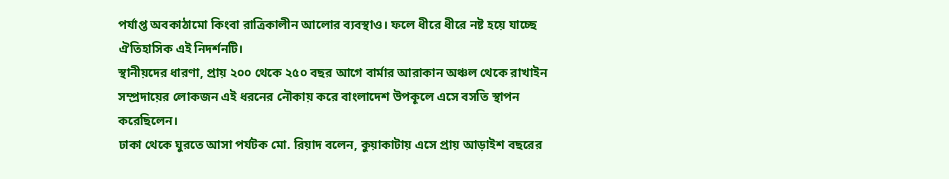পর্যাপ্ত অবকাঠামো কিংবা রাত্রিকালীন আলোর ব্যবস্থাও। ফলে ধীরে ধীরে নষ্ট হয়ে যাচ্ছে ঐতিহাসিক এই নিদর্শনটি।
স্থানীয়দের ধারণা, প্রায় ২০০ থেকে ২৫০ বছর আগে বার্মার আরাকান অঞ্চল থেকে রাখাইন সম্প্রদায়ের লোকজন এই ধরনের নৌকায় করে বাংলাদেশ উপকূলে এসে বসতি স্থাপন করেছিলেন।
ঢাকা থেকে ঘুরতে আসা পর্যটক মো. রিয়াদ বলেন, কুয়াকাটায় এসে প্রায় আড়াইশ বছরের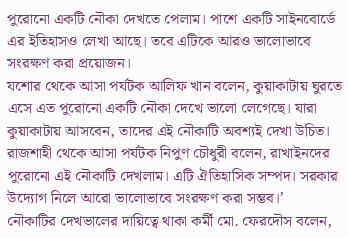পুরোনো একটি নৌকা দেখতে পেলাম। পাশে একটি সাইনবোর্ডে এর ইতিহাসও লেখা আছে। তবে এটিকে আরও ভালোভাবে সংরক্ষণ করা প্রয়োজন।
যশোর থেকে আসা পর্যটক আলিফ খান বলেন, কুয়াকাটায় ঘুরতে এসে এত পুরোনো একটি নৌকা দেখে ভালো লেগেছে। যারা কুয়াকাটায় আসবেন, তাদের এই নৌকাটি অবশ্যই দেখা উচিত।
রাজশাহী থেকে আসা পর্যটক নিপুণ চৌধুরী বলেন, রাখাইনদের পুরোনো এই নৌকাটি দেখলাম। এটি ঐতিহাসিক সম্পদ। সরকার উদ্যোগ নিলে আরো ভালোভাবে সংরক্ষণ করা সম্ভব।’
নৌকাটির দেখভালের দায়িত্বে থাকা কর্মী মো. ফেরদৌস বলেন,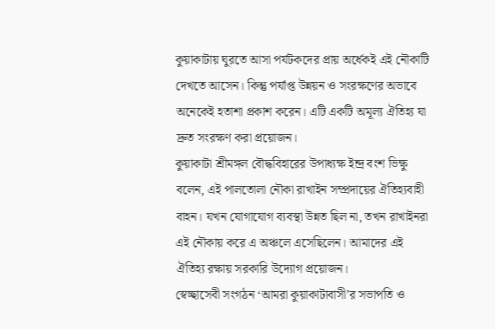কুয়াকাটায় ঘুরতে আসা পর্যটকদের প্রায় অর্ধেকই এই নৌকাটি দেখতে আসেন। কিন্তু পর্যাপ্ত উন্নয়ন ও সংরক্ষণের অভাবে অনেকেই হতাশা প্রকাশ করেন। এটি একটি অমূল্য ঐতিহ্য যা দ্রুত সংরক্ষণ করা প্রয়োজন।
কুয়াকাটা শ্রীমঙ্গল বৌদ্ধবিহারের উপাধ্যক্ষ ইন্দ্র বংশ ভিক্ষু বলেন, এই পালতোলা নৌকা রাখাইন সম্প্রদায়ের ঐতিহ্যবাহী বাহন। যখন যোগাযোগ ব্যবস্থা উন্নত ছিল না, তখন রাখাইনরা এই নৌকায় করে এ অঞ্চলে এসেছিলেন। আমাদের এই ঐতিহ্য রক্ষায় সরকারি উদ্যোগ প্রয়োজন।
স্বেচ্ছাসেবী সংগঠন ‘আমরা কুয়াকাটাবাসী’র সভাপতি ও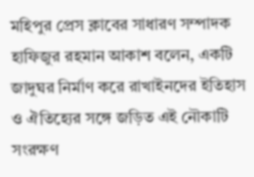মহিপুর প্রেস ক্লাবের সাধারণ সম্পাদক হাফিজুর রহমান আকাশ বলেন, একটি জাদুঘর নির্মাণ করে রাখাইনদের ইতিহাস ও ঐতিহ্যের সঙ্গে জড়িত এই নৌকাটি সংরক্ষণ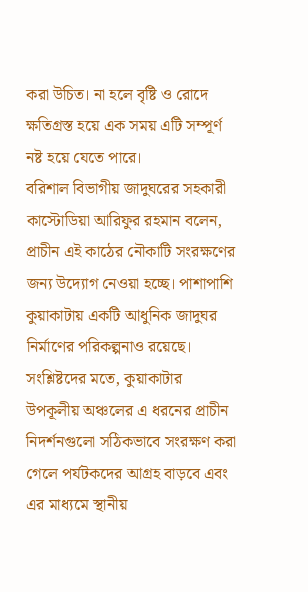করা উচিত। না হলে বৃষ্টি ও রোদে ক্ষতিগ্রস্ত হয়ে এক সময় এটি সম্পূর্ণ নষ্ট হয়ে যেতে পারে।
বরিশাল বিভাগীয় জাদুঘরের সহকারী কাস্টোডিয়া আরিফুর রহমান বলেন, প্রাচীন এই কাঠের নৌকাটি সংরক্ষণের জন্য উদ্যোগ নেওয়া হচ্ছে। পাশাপাশি কুয়াকাটায় একটি আধুনিক জাদুঘর নির্মাণের পরিকল্পনাও রয়েছে।
সংশ্লিষ্টদের মতে, কুয়াকাটার উপকূলীয় অঞ্চলের এ ধরনের প্রাচীন নিদর্শনগুলো সঠিকভাবে সংরক্ষণ করা গেলে পর্যটকদের আগ্রহ বাড়বে এবং এর মাধ্যমে স্থানীয়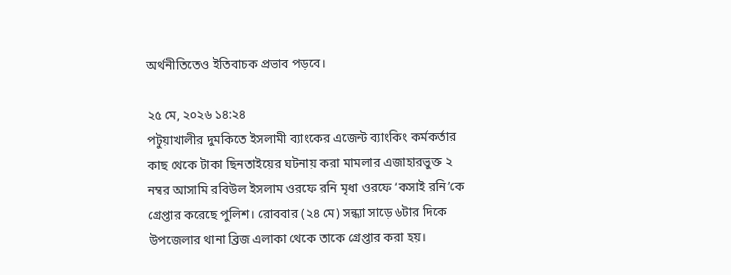অর্থনীতিতেও ইতিবাচক প্রভাব পড়বে।

২৫ মে, ২০২৬ ১৪:২৪
পটুয়াখালীর দুমকিতে ইসলামী ব্যাংকের এজেন্ট ব্যাংকিং কর্মকর্তার কাছ থেকে টাকা ছিনতাইয়ের ঘটনায় করা মামলার এজাহারভুক্ত ২ নম্বর আসামি রবিউল ইসলাম ওরফে রনি মৃধা ওরফে ‘কসাই রনি’কে গ্রেপ্তার করেছে পুলিশ। রোববার (২৪ মে) সন্ধ্যা সাড়ে ৬টার দিকে উপজেলার থানা ব্রিজ এলাকা থেকে তাকে গ্রেপ্তার করা হয়।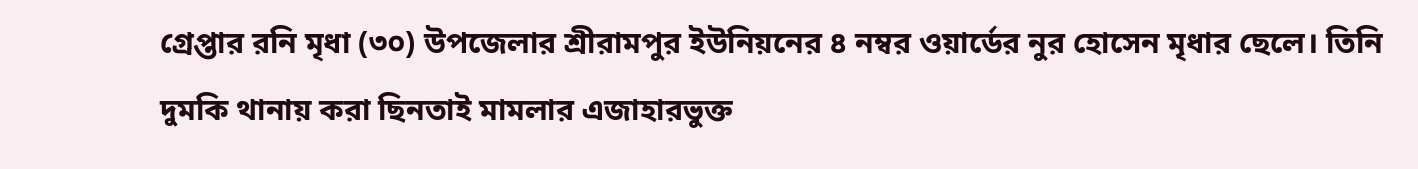গ্রেপ্তার রনি মৃধা (৩০) উপজেলার শ্রীরামপুর ইউনিয়নের ৪ নম্বর ওয়ার্ডের নুর হোসেন মৃধার ছেলে। তিনি দুমকি থানায় করা ছিনতাই মামলার এজাহারভুক্ত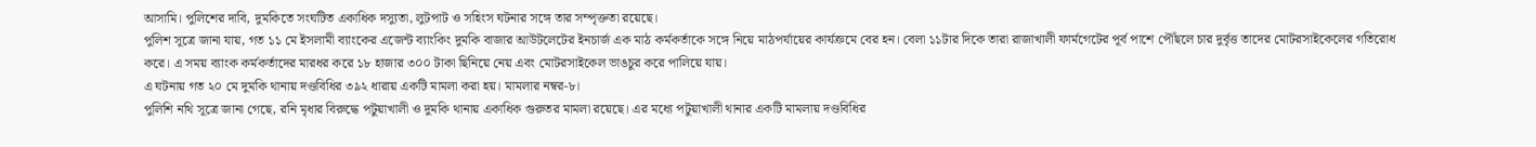আসামি। পুলিশের দাবি, দুমকিতে সংঘটিত একাধিক দস্যুতা, লুটপাট ও সহিংস ঘটনার সঙ্গে তার সম্পৃক্ততা রয়েছে।
পুলিশ সূত্রে জানা যায়, গত ১১ মে ইসলামী ব্যাংকের এজেন্ট ব্যাংকিং দুমকি বাজার আউটলেটের ইনচার্জ এক মাঠ কর্মকর্তাকে সঙ্গে নিয়ে মাঠপর্যায়ের কার্যক্রমে বের হন। বেলা ১১টার দিকে তারা রাজাখালী ফার্মগেটের পূর্ব পাশে পৌঁছলে চার দুর্বৃত্ত তাদের মোটরসাইকেলের গতিরোধ করে। এ সময় ব্যাংক কর্মকর্তাদের মারধর করে ১৮ হাজার ৩০০ টাকা ছিনিয়ে নেয় এবং মোটরসাইকেল ভাঙচুর করে পালিয়ে যায়।
এ ঘটনায় গত ২০ মে দুমকি থানায় দণ্ডবিধির ৩৯২ ধারায় একটি মামলা করা হয়। মামলার নম্বর-৮।
পুলিশি নথি সূত্রে জানা গেছে, রনি মৃধার বিরুদ্ধে পটুয়াখালী ও দুমকি থানায় একাধিক গুরুতর মামলা রয়েছে। এর মধ্যে পটুয়াখালী থানার একটি মামলায় দণ্ডবিধির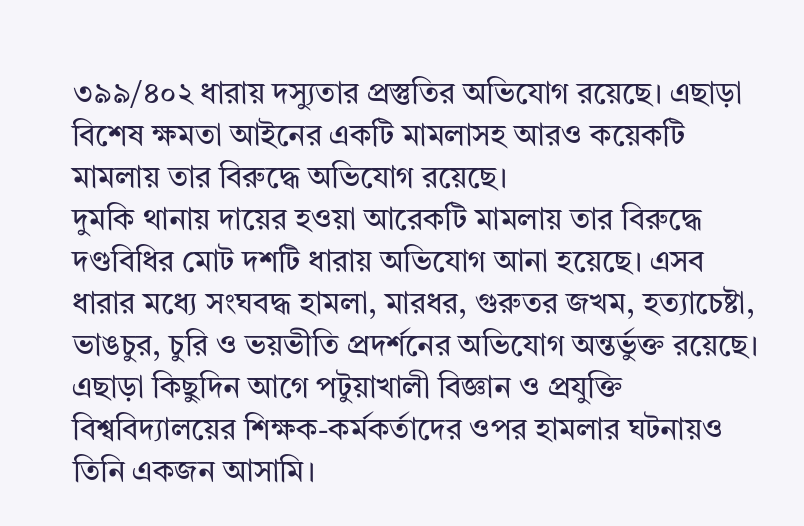৩৯৯/৪০২ ধারায় দস্যুতার প্রস্তুতির অভিযোগ রয়েছে। এছাড়া বিশেষ ক্ষমতা আইনের একটি মামলাসহ আরও কয়েকটি মামলায় তার বিরুদ্ধে অভিযোগ রয়েছে।
দুমকি থানায় দায়ের হওয়া আরেকটি মামলায় তার বিরুদ্ধে দণ্ডবিধির মোট দশটি ধারায় অভিযোগ আনা হয়েছে। এসব ধারার মধ্যে সংঘবদ্ধ হামলা, মারধর, গুরুতর জখম, হত্যাচেষ্টা, ভাঙচুর, চুরি ও ভয়ভীতি প্রদর্শনের অভিযোগ অন্তর্ভুক্ত রয়েছে।
এছাড়া কিছুদিন আগে পটুয়াখালী বিজ্ঞান ও প্রযুক্তি বিশ্ববিদ্যালয়ের শিক্ষক-কর্মকর্তাদের ওপর হামলার ঘটনায়ও তিনি একজন আসামি।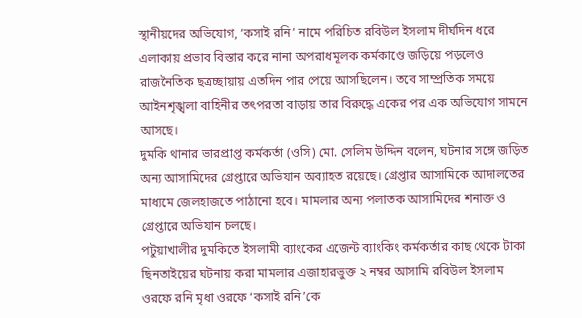স্থানীয়দের অভিযোগ, ‘কসাই রনি’ নামে পরিচিত রবিউল ইসলাম দীর্ঘদিন ধরে এলাকায় প্রভাব বিস্তার করে নানা অপরাধমূলক কর্মকাণ্ডে জড়িয়ে পড়লেও রাজনৈতিক ছত্রচ্ছায়ায় এতদিন পার পেয়ে আসছিলেন। তবে সাম্প্রতিক সময়ে আইনশৃঙ্খলা বাহিনীর তৎপরতা বাড়ায় তার বিরুদ্ধে একের পর এক অভিযোগ সামনে আসছে।
দুমকি থানার ভারপ্রাপ্ত কর্মকর্তা (ওসি) মো. সেলিম উদ্দিন বলেন, ঘটনার সঙ্গে জড়িত অন্য আসামিদের গ্রেপ্তারে অভিযান অব্যাহত রয়েছে। গ্রেপ্তার আসামিকে আদালতের মাধ্যমে জেলহাজতে পাঠানো হবে। মামলার অন্য পলাতক আসামিদের শনাক্ত ও গ্রেপ্তারে অভিযান চলছে।
পটুয়াখালীর দুমকিতে ইসলামী ব্যাংকের এজেন্ট ব্যাংকিং কর্মকর্তার কাছ থেকে টাকা ছিনতাইয়ের ঘটনায় করা মামলার এজাহারভুক্ত ২ নম্বর আসামি রবিউল ইসলাম ওরফে রনি মৃধা ওরফে ‘কসাই রনি’কে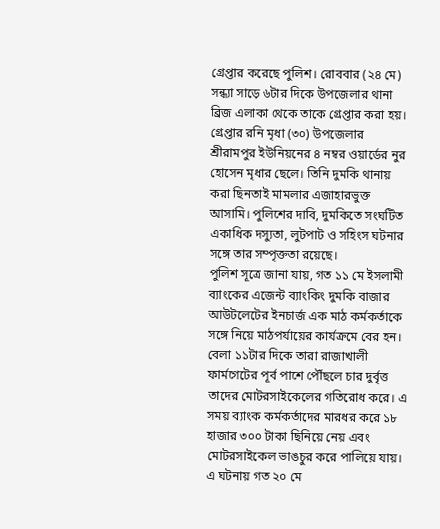গ্রেপ্তার করেছে পুলিশ। রোববার (২৪ মে) সন্ধ্যা সাড়ে ৬টার দিকে উপজেলার থানা ব্রিজ এলাকা থেকে তাকে গ্রেপ্তার করা হয়।
গ্রেপ্তার রনি মৃধা (৩০) উপজেলার শ্রীরামপুর ইউনিয়নের ৪ নম্বর ওয়ার্ডের নুর হোসেন মৃধার ছেলে। তিনি দুমকি থানায় করা ছিনতাই মামলার এজাহারভুক্ত আসামি। পুলিশের দাবি, দুমকিতে সংঘটিত একাধিক দস্যুতা, লুটপাট ও সহিংস ঘটনার সঙ্গে তার সম্পৃক্ততা রয়েছে।
পুলিশ সূত্রে জানা যায়, গত ১১ মে ইসলামী ব্যাংকের এজেন্ট ব্যাংকিং দুমকি বাজার আউটলেটের ইনচার্জ এক মাঠ কর্মকর্তাকে সঙ্গে নিয়ে মাঠপর্যায়ের কার্যক্রমে বের হন। বেলা ১১টার দিকে তারা রাজাখালী ফার্মগেটের পূর্ব পাশে পৌঁছলে চার দুর্বৃত্ত তাদের মোটরসাইকেলের গতিরোধ করে। এ সময় ব্যাংক কর্মকর্তাদের মারধর করে ১৮ হাজার ৩০০ টাকা ছিনিয়ে নেয় এবং মোটরসাইকেল ভাঙচুর করে পালিয়ে যায়।
এ ঘটনায় গত ২০ মে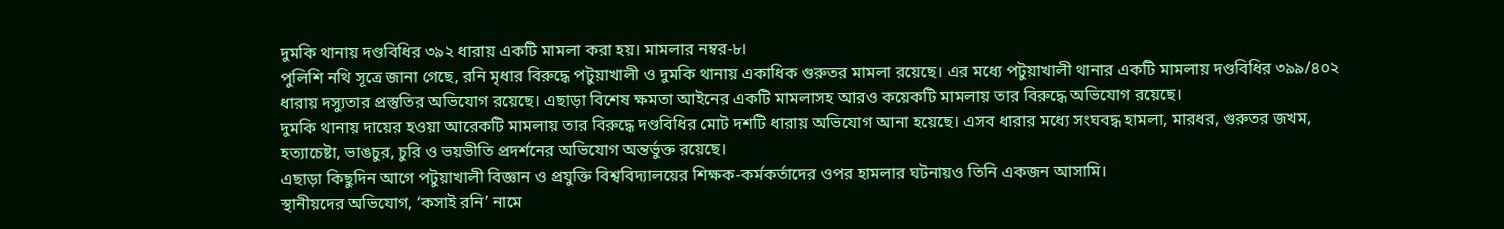দুমকি থানায় দণ্ডবিধির ৩৯২ ধারায় একটি মামলা করা হয়। মামলার নম্বর-৮।
পুলিশি নথি সূত্রে জানা গেছে, রনি মৃধার বিরুদ্ধে পটুয়াখালী ও দুমকি থানায় একাধিক গুরুতর মামলা রয়েছে। এর মধ্যে পটুয়াখালী থানার একটি মামলায় দণ্ডবিধির ৩৯৯/৪০২ ধারায় দস্যুতার প্রস্তুতির অভিযোগ রয়েছে। এছাড়া বিশেষ ক্ষমতা আইনের একটি মামলাসহ আরও কয়েকটি মামলায় তার বিরুদ্ধে অভিযোগ রয়েছে।
দুমকি থানায় দায়ের হওয়া আরেকটি মামলায় তার বিরুদ্ধে দণ্ডবিধির মোট দশটি ধারায় অভিযোগ আনা হয়েছে। এসব ধারার মধ্যে সংঘবদ্ধ হামলা, মারধর, গুরুতর জখম, হত্যাচেষ্টা, ভাঙচুর, চুরি ও ভয়ভীতি প্রদর্শনের অভিযোগ অন্তর্ভুক্ত রয়েছে।
এছাড়া কিছুদিন আগে পটুয়াখালী বিজ্ঞান ও প্রযুক্তি বিশ্ববিদ্যালয়ের শিক্ষক-কর্মকর্তাদের ওপর হামলার ঘটনায়ও তিনি একজন আসামি।
স্থানীয়দের অভিযোগ, ‘কসাই রনি’ নামে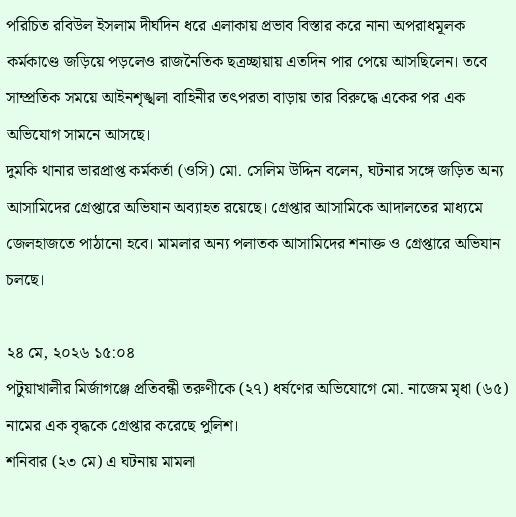পরিচিত রবিউল ইসলাম দীর্ঘদিন ধরে এলাকায় প্রভাব বিস্তার করে নানা অপরাধমূলক কর্মকাণ্ডে জড়িয়ে পড়লেও রাজনৈতিক ছত্রচ্ছায়ায় এতদিন পার পেয়ে আসছিলেন। তবে সাম্প্রতিক সময়ে আইনশৃঙ্খলা বাহিনীর তৎপরতা বাড়ায় তার বিরুদ্ধে একের পর এক অভিযোগ সামনে আসছে।
দুমকি থানার ভারপ্রাপ্ত কর্মকর্তা (ওসি) মো. সেলিম উদ্দিন বলেন, ঘটনার সঙ্গে জড়িত অন্য আসামিদের গ্রেপ্তারে অভিযান অব্যাহত রয়েছে। গ্রেপ্তার আসামিকে আদালতের মাধ্যমে জেলহাজতে পাঠানো হবে। মামলার অন্য পলাতক আসামিদের শনাক্ত ও গ্রেপ্তারে অভিযান চলছে।

২৪ মে, ২০২৬ ১৫:০৪
পটুয়াখালীর মির্জাগঞ্জে প্রতিবন্ধী তরুণীকে (২৭) ধর্ষণের অভিযোগে মো. নাজেম মৃধা (৬৫) নামের এক বৃদ্ধকে গ্রেপ্তার করেছে পুলিশ।
শনিবার (২৩ মে) এ ঘটনায় মামলা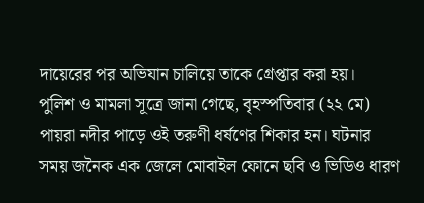দায়েরের পর অভিযান চালিয়ে তাকে গ্রেপ্তার করা হয়।
পুলিশ ও মামলা সূত্রে জানা গেছে, বৃহস্পতিবার (২২ মে) পায়রা নদীর পাড়ে ওই তরুণী ধর্ষণের শিকার হন। ঘটনার সময় জনৈক এক জেলে মোবাইল ফোনে ছবি ও ভিডিও ধারণ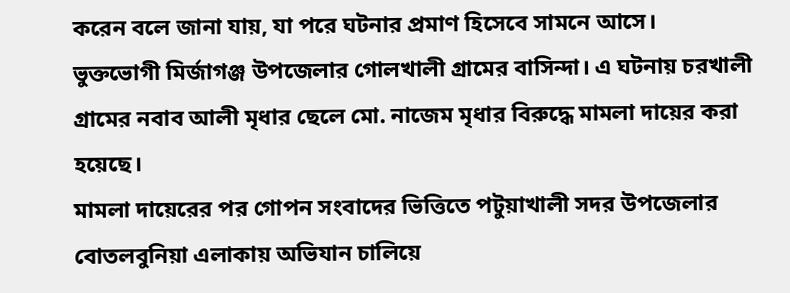করেন বলে জানা যায়, যা পরে ঘটনার প্রমাণ হিসেবে সামনে আসে।
ভুক্তভোগী মির্জাগঞ্জ উপজেলার গোলখালী গ্রামের বাসিন্দা। এ ঘটনায় চরখালী গ্রামের নবাব আলী মৃধার ছেলে মো. নাজেম মৃধার বিরুদ্ধে মামলা দায়ের করা হয়েছে।
মামলা দায়েরের পর গোপন সংবাদের ভিত্তিতে পটুয়াখালী সদর উপজেলার বোতলবুনিয়া এলাকায় অভিযান চালিয়ে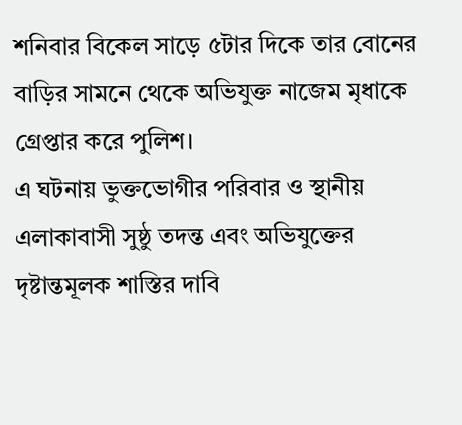শনিবার বিকেল সাড়ে ৫টার দিকে তার বোনের বাড়ির সামনে থেকে অভিযুক্ত নাজেম মৃধাকে গ্রেপ্তার করে পুলিশ।
এ ঘটনায় ভুক্তভোগীর পরিবার ও স্থানীয় এলাকাবাসী সুষ্ঠু তদন্ত এবং অভিযুক্তের দৃষ্টান্তমূলক শাস্তির দাবি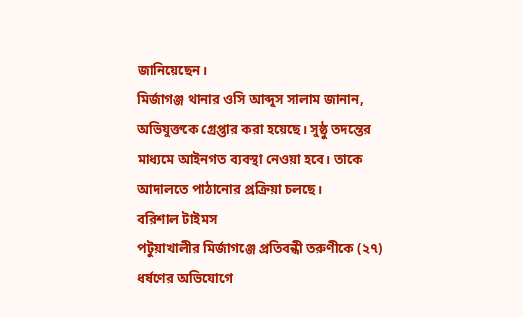জানিয়েছেন।
মির্জাগঞ্জ থানার ওসি আব্দুস সালাম জানান, অভিযুক্তকে গ্রেপ্তার করা হয়েছে। সুষ্ঠু তদন্তের মাধ্যমে আইনগত ব্যবস্থা নেওয়া হবে। তাকে আদালতে পাঠানোর প্রক্রিয়া চলছে।
বরিশাল টাইমস
পটুয়াখালীর মির্জাগঞ্জে প্রতিবন্ধী তরুণীকে (২৭) ধর্ষণের অভিযোগে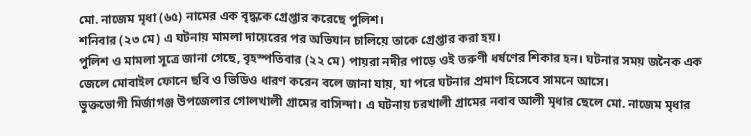মো. নাজেম মৃধা (৬৫) নামের এক বৃদ্ধকে গ্রেপ্তার করেছে পুলিশ।
শনিবার (২৩ মে) এ ঘটনায় মামলা দায়েরের পর অভিযান চালিয়ে তাকে গ্রেপ্তার করা হয়।
পুলিশ ও মামলা সূত্রে জানা গেছে, বৃহস্পতিবার (২২ মে) পায়রা নদীর পাড়ে ওই তরুণী ধর্ষণের শিকার হন। ঘটনার সময় জনৈক এক জেলে মোবাইল ফোনে ছবি ও ভিডিও ধারণ করেন বলে জানা যায়, যা পরে ঘটনার প্রমাণ হিসেবে সামনে আসে।
ভুক্তভোগী মির্জাগঞ্জ উপজেলার গোলখালী গ্রামের বাসিন্দা। এ ঘটনায় চরখালী গ্রামের নবাব আলী মৃধার ছেলে মো. নাজেম মৃধার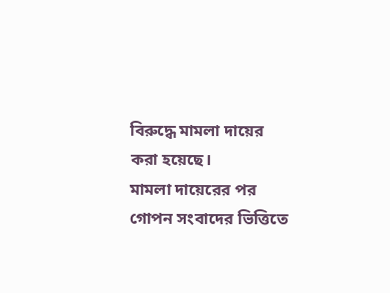বিরুদ্ধে মামলা দায়ের করা হয়েছে।
মামলা দায়েরের পর গোপন সংবাদের ভিত্তিতে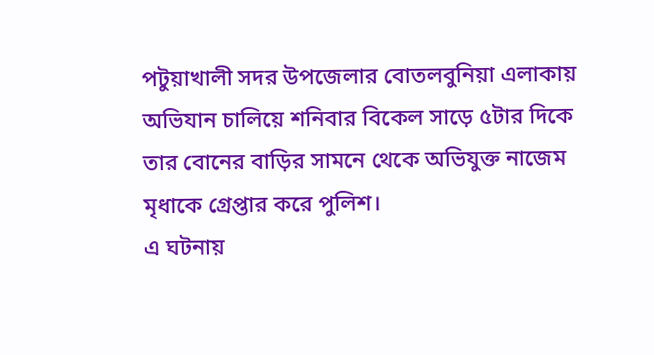পটুয়াখালী সদর উপজেলার বোতলবুনিয়া এলাকায় অভিযান চালিয়ে শনিবার বিকেল সাড়ে ৫টার দিকে তার বোনের বাড়ির সামনে থেকে অভিযুক্ত নাজেম মৃধাকে গ্রেপ্তার করে পুলিশ।
এ ঘটনায়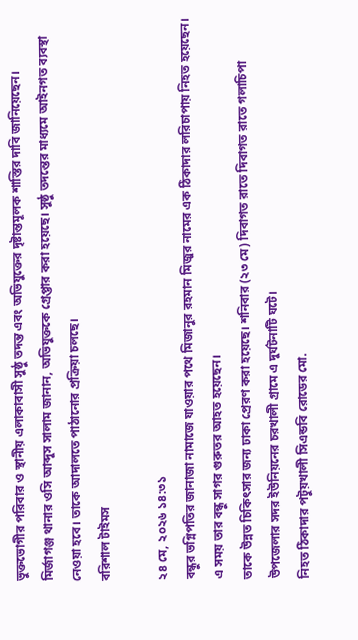ভুক্তভোগীর পরিবার ও স্থানীয় এলাকাবাসী সুষ্ঠু তদন্ত এবং অভিযুক্তের দৃষ্টান্তমূলক শাস্তির দাবি জানিয়েছেন।
মির্জাগঞ্জ থানার ওসি আব্দুস সালাম জানান, অভিযুক্তকে গ্রেপ্তার করা হয়েছে। সুষ্ঠু তদন্তের মাধ্যমে আইনগত ব্যবস্থা নেওয়া হবে। তাকে আদালতে পাঠানোর প্রক্রিয়া চলছে।
বরিশাল টাইমস

২৪ মে, ২০২৬ ১৪:৩১
বন্ধুর ভগ্নিপতির জানাজা নামাজে যাওয়ার পথে মিজানুর রহমান মিজুর নামের এক ঠিকাদার লরিচাপায় নিহত হয়েছেন। এ সময় তার বন্ধু সাগর গুরুতর আহত হয়েছেন।
তাকে উন্নত চিকিৎসার জন্য ঢাকা প্রেরণ করা হয়েছে। শনিবার (২৩ মে) দিবাগত রাতে দিবাগত রাতে গলাচিপা উপজেলার সদর ইউনিয়নের চরখালী গ্রামে এ দুর্ঘটনাটি ঘটে।
নিহত ঠিকাদার পটুয়খালী সিএন্ডবি রোডের মো.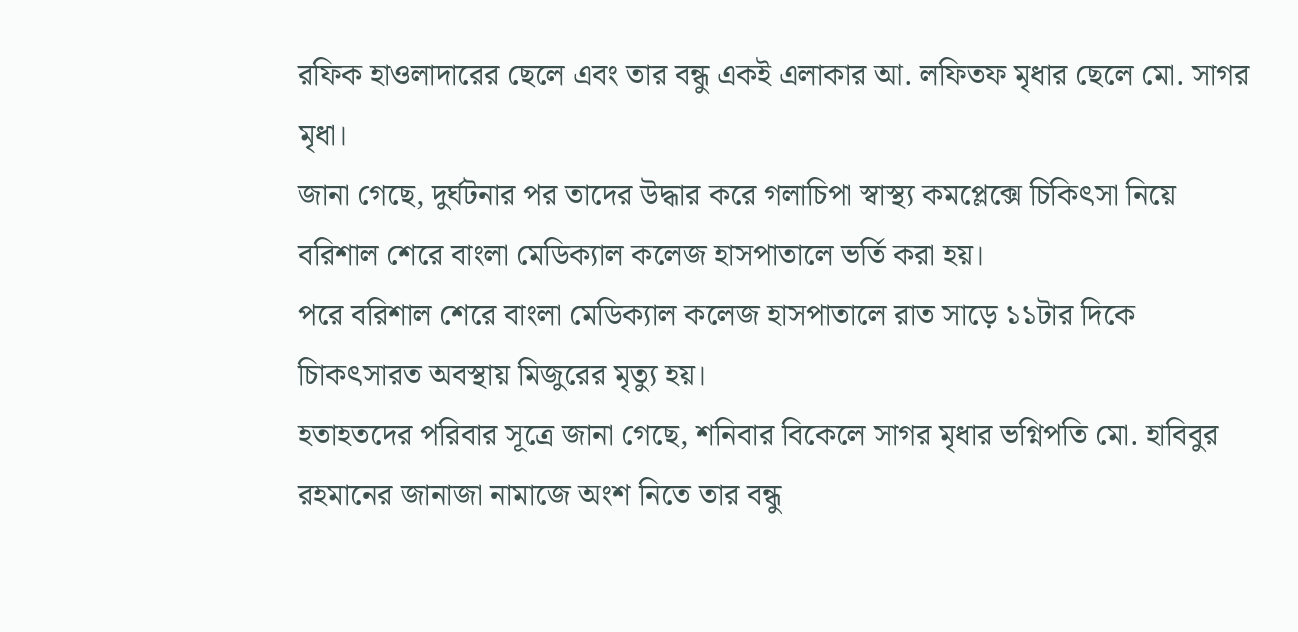রফিক হাওলাদারের ছেলে এবং তার বন্ধু একই এলাকার আ. লফিতফ মৃধার ছেলে মো. সাগর মৃধা।
জানা গেছে, দুর্ঘটনার পর তাদের উদ্ধার করে গলাচিপা স্বাস্থ্য কমপ্লেক্সে চিকিৎসা নিয়ে বরিশাল শেরে বাংলা মেডিক্যাল কলেজ হাসপাতালে ভর্তি করা হয়।
পরে বরিশাল শেরে বাংলা মেডিক্যাল কলেজ হাসপাতালে রাত সাড়ে ১১টার দিকে চিাকৎসারত অবস্থায় মিজুরের মৃত্যু হয়।
হতাহতদের পরিবার সূত্রে জানা গেছে, শনিবার বিকেলে সাগর মৃধার ভগ্নিপতি মো. হাবিবুর রহমানের জানাজা নামাজে অংশ নিতে তার বন্ধু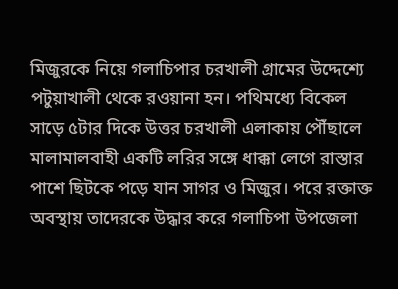মিজুরকে নিয়ে গলাচিপার চরখালী গ্রামের উদ্দেশ্যে পটুয়াখালী থেকে রওয়ানা হন। পথিমধ্যে বিকেল সাড়ে ৫টার দিকে উত্তর চরখালী এলাকায় পৌঁছালে মালামালবাহী একটি লরির সঙ্গে ধাক্কা লেগে রাস্তার পাশে ছিটকে পড়ে যান সাগর ও মিজুর। পরে রক্তাক্ত অবস্থায় তাদেরকে উদ্ধার করে গলাচিপা উপজেলা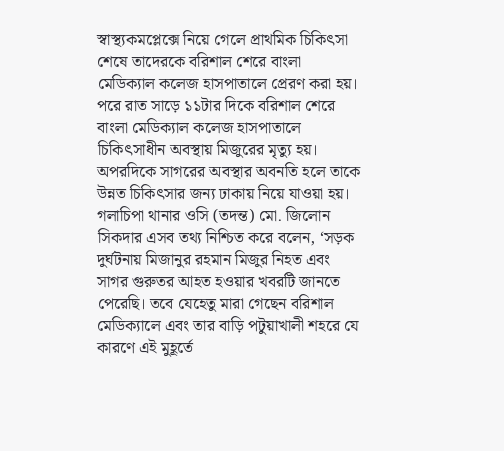স্বাস্থ্যকমপ্লেক্সে নিয়ে গেলে প্রাথমিক চিকিৎসা শেষে তাদেরকে বরিশাল শেরে বাংলা মেডিক্যাল কলেজ হাসপাতালে প্রেরণ করা হয়।
পরে রাত সাড়ে ১১টার দিকে বরিশাল শেরে বাংলা মেডিক্যাল কলেজ হাসপাতালে চিকিৎসাধীন অবস্থায় মিজুরের মৃত্যু হয়। অপরদিকে সাগরের অবস্থার অবনতি হলে তাকে উন্নত চিকিৎসার জন্য ঢাকায় নিয়ে যাওয়া হয়।
গলাচিপা থানার ওসি (তদন্ত) মো. জিলোন সিকদার এসব তথ্য নিশ্চিত করে বলেন, ‘সড়ক দুর্ঘটনায় মিজানুর রহমান মিজুর নিহত এবং সাগর গুরুতর আহত হওয়ার খবরটি জানতে পেরেছি। তবে যেহেতু মারা গেছেন বরিশাল মেডিক্যালে এবং তার বাড়ি পটুয়াখালী শহরে যে কারণে এই মুহূর্তে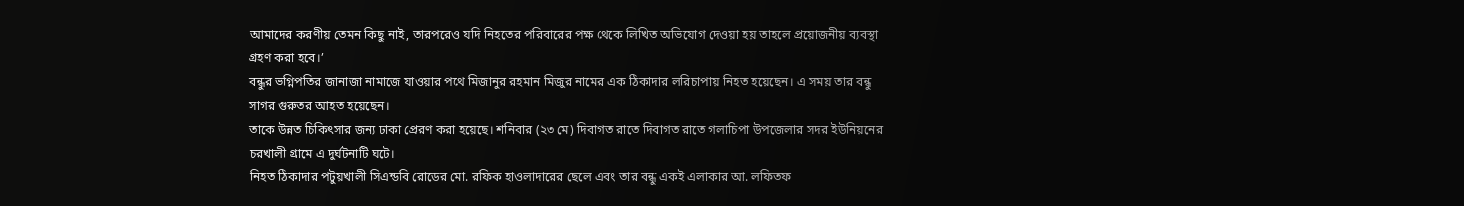আমাদের করণীয় তেমন কিছু নাই, তারপরেও যদি নিহতের পরিবারের পক্ষ থেকে লিখিত অভিযোগ দেওয়া হয় তাহলে প্রয়োজনীয় ব্যবস্থা গ্রহণ করা হবে।’
বন্ধুর ভগ্নিপতির জানাজা নামাজে যাওয়ার পথে মিজানুর রহমান মিজুর নামের এক ঠিকাদার লরিচাপায় নিহত হয়েছেন। এ সময় তার বন্ধু সাগর গুরুতর আহত হয়েছেন।
তাকে উন্নত চিকিৎসার জন্য ঢাকা প্রেরণ করা হয়েছে। শনিবার (২৩ মে) দিবাগত রাতে দিবাগত রাতে গলাচিপা উপজেলার সদর ইউনিয়নের চরখালী গ্রামে এ দুর্ঘটনাটি ঘটে।
নিহত ঠিকাদার পটুয়খালী সিএন্ডবি রোডের মো. রফিক হাওলাদারের ছেলে এবং তার বন্ধু একই এলাকার আ. লফিতফ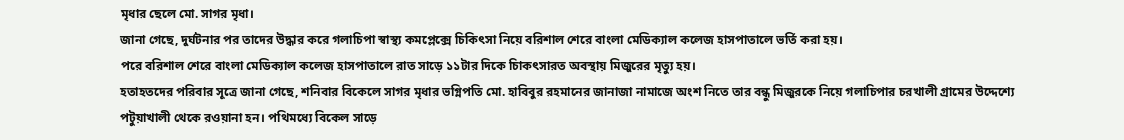মৃধার ছেলে মো. সাগর মৃধা।
জানা গেছে, দুর্ঘটনার পর তাদের উদ্ধার করে গলাচিপা স্বাস্থ্য কমপ্লেক্সে চিকিৎসা নিয়ে বরিশাল শেরে বাংলা মেডিক্যাল কলেজ হাসপাতালে ভর্তি করা হয়।
পরে বরিশাল শেরে বাংলা মেডিক্যাল কলেজ হাসপাতালে রাত সাড়ে ১১টার দিকে চিাকৎসারত অবস্থায় মিজুরের মৃত্যু হয়।
হতাহতদের পরিবার সূত্রে জানা গেছে, শনিবার বিকেলে সাগর মৃধার ভগ্নিপতি মো. হাবিবুর রহমানের জানাজা নামাজে অংশ নিতে তার বন্ধু মিজুরকে নিয়ে গলাচিপার চরখালী গ্রামের উদ্দেশ্যে পটুয়াখালী থেকে রওয়ানা হন। পথিমধ্যে বিকেল সাড়ে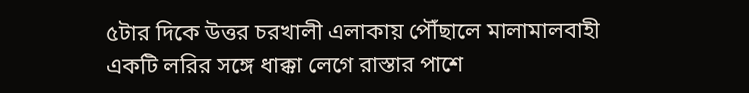৫টার দিকে উত্তর চরখালী এলাকায় পৌঁছালে মালামালবাহী একটি লরির সঙ্গে ধাক্কা লেগে রাস্তার পাশে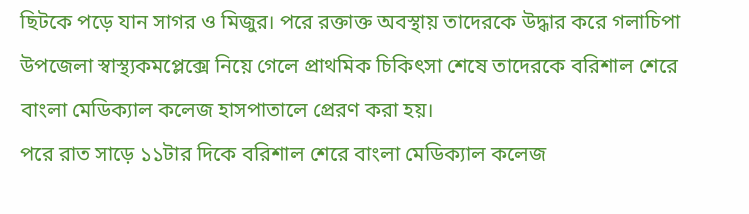ছিটকে পড়ে যান সাগর ও মিজুর। পরে রক্তাক্ত অবস্থায় তাদেরকে উদ্ধার করে গলাচিপা উপজেলা স্বাস্থ্যকমপ্লেক্সে নিয়ে গেলে প্রাথমিক চিকিৎসা শেষে তাদেরকে বরিশাল শেরে বাংলা মেডিক্যাল কলেজ হাসপাতালে প্রেরণ করা হয়।
পরে রাত সাড়ে ১১টার দিকে বরিশাল শেরে বাংলা মেডিক্যাল কলেজ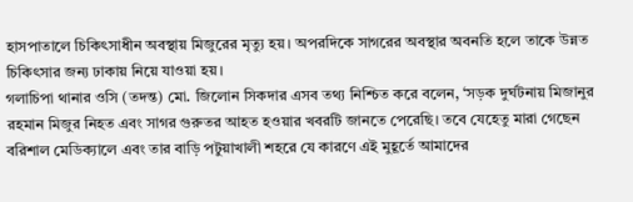হাসপাতালে চিকিৎসাধীন অবস্থায় মিজুরের মৃত্যু হয়। অপরদিকে সাগরের অবস্থার অবনতি হলে তাকে উন্নত চিকিৎসার জন্য ঢাকায় নিয়ে যাওয়া হয়।
গলাচিপা থানার ওসি (তদন্ত) মো. জিলোন সিকদার এসব তথ্য নিশ্চিত করে বলেন, ‘সড়ক দুর্ঘটনায় মিজানুর রহমান মিজুর নিহত এবং সাগর গুরুতর আহত হওয়ার খবরটি জানতে পেরেছি। তবে যেহেতু মারা গেছেন বরিশাল মেডিক্যালে এবং তার বাড়ি পটুয়াখালী শহরে যে কারণে এই মুহূর্তে আমাদের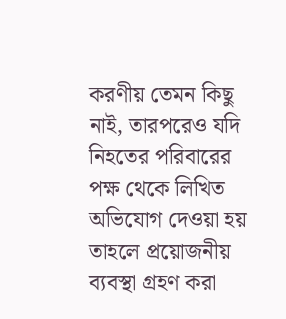করণীয় তেমন কিছু নাই, তারপরেও যদি নিহতের পরিবারের পক্ষ থেকে লিখিত অভিযোগ দেওয়া হয় তাহলে প্রয়োজনীয় ব্যবস্থা গ্রহণ করা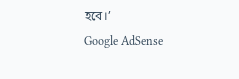হবে।’
Google AdSense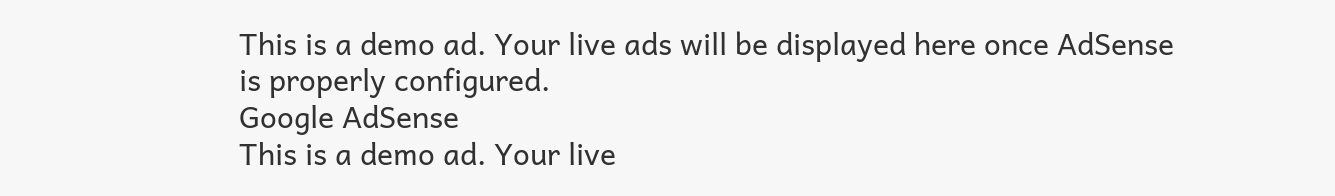This is a demo ad. Your live ads will be displayed here once AdSense is properly configured.
Google AdSense
This is a demo ad. Your live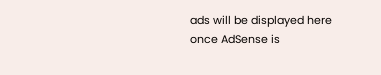ads will be displayed here once AdSense is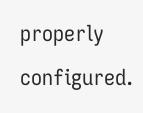properly configured.